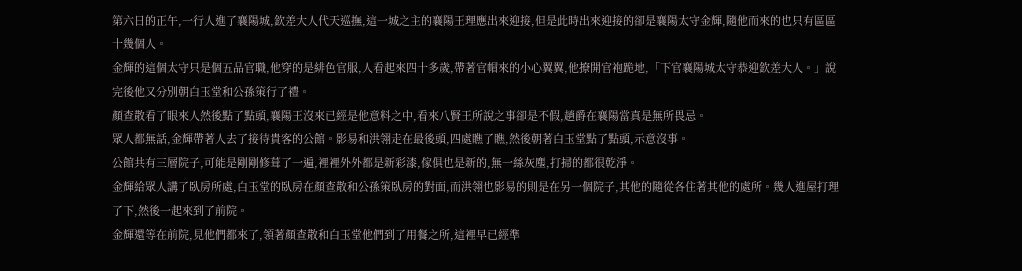第六日的正午,一行人進了襄陽城,欽差大人代天巡撫,這一城之主的襄陽王理應出來迎接,但是此時出來迎接的卻是襄陽太守金輝,隨他而來的也只有區區十幾個人。
金輝的這個太守只是個五品官職,他穿的是緋色官服,人看起來四十多歲,帶著官帽來的小心翼翼,他撩開官袍跪地,「下官襄陽城太守恭迎欽差大人。」說完後他又分別朝白玉堂和公孫策行了禮。
顏查散看了眼來人然後點了點頭,襄陽王沒來已經是他意料之中,看來八賢王所說之事卻是不假,趙爵在襄陽當真是無所畏忌。
眾人都無話,金輝帶著人去了接待貴客的公館。影易和洪翎走在最後頭,四處瞧了瞧,然後朝著白玉堂點了點頭,示意沒事。
公館共有三層院子,可能是剛剛修葺了一遍,裡裡外外都是新彩漆,傢俱也是新的,無一絲灰塵,打掃的都很乾淨。
金輝給眾人講了臥房所處,白玉堂的臥房在顏查散和公孫策臥房的對面,而洪翎也影易的則是在另一個院子,其他的隨從各住著其他的處所。幾人進屋打理了下,然後一起來到了前院。
金輝還等在前院,見他們都來了,領著顏查散和白玉堂他們到了用餐之所,這裡早已經準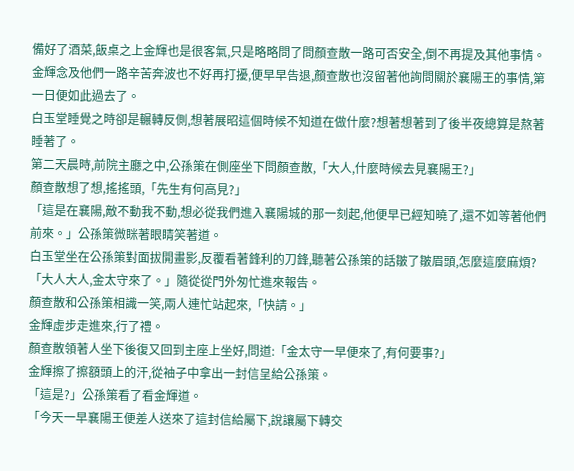備好了酒菜,飯桌之上金輝也是很客氣,只是略略問了問顏查散一路可否安全,倒不再提及其他事情。
金輝念及他們一路辛苦奔波也不好再打擾,便早早告退,顏查散也沒留著他詢問關於襄陽王的事情,第一日便如此過去了。
白玉堂睡覺之時卻是輾轉反側,想著展昭這個時候不知道在做什麼?想著想著到了後半夜總算是熬著睡著了。
第二天晨時,前院主廳之中,公孫策在側座坐下問顏查散,「大人,什麼時候去見襄陽王?」
顏查散想了想,搖搖頭,「先生有何高見?」
「這是在襄陽,敵不動我不動,想必從我們進入襄陽城的那一刻起,他便早已經知曉了,還不如等著他們前來。」公孫策微眯著眼睛笑著道。
白玉堂坐在公孫策對面拔開畫影,反覆看著鋒利的刀鋒,聽著公孫策的話皺了皺眉頭,怎麼這麼麻煩?
「大人大人,金太守來了。」隨從從門外匆忙進來報告。
顏查散和公孫策相識一笑,兩人連忙站起來,「快請。」
金輝虛步走進來,行了禮。
顏查散領著人坐下後復又回到主座上坐好,問道:「金太守一早便來了,有何要事?」
金輝擦了擦額頭上的汗,從袖子中拿出一封信呈給公孫策。
「這是?」公孫策看了看金輝道。
「今天一早襄陽王便差人送來了這封信給屬下,說讓屬下轉交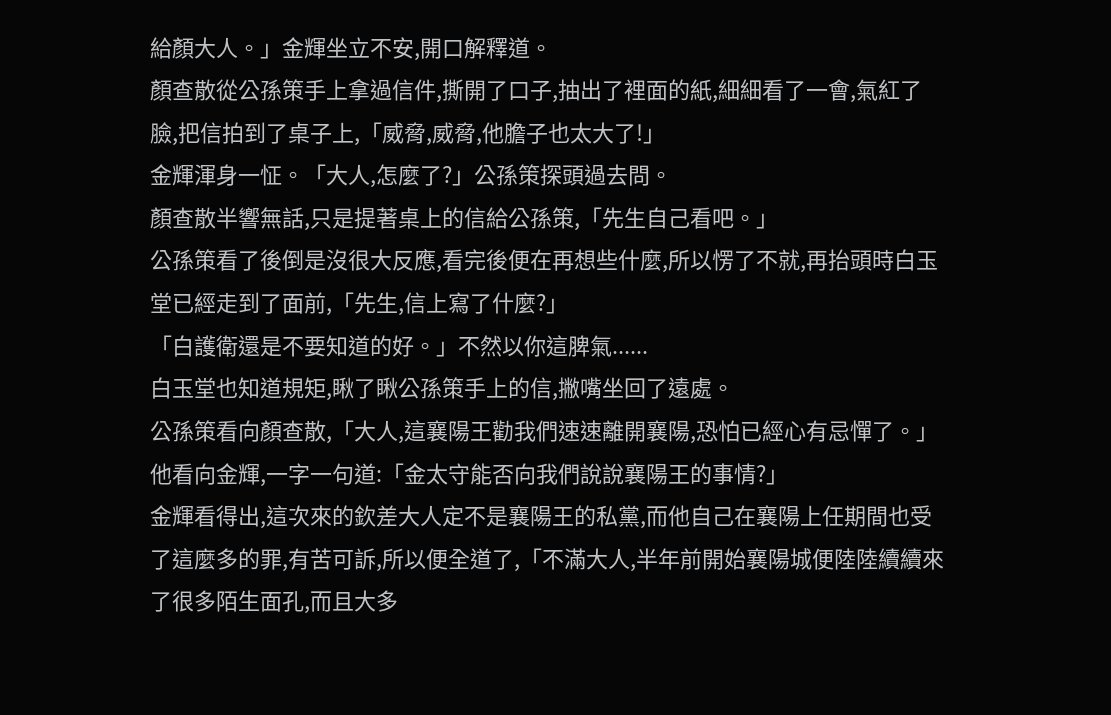給顏大人。」金輝坐立不安,開口解釋道。
顏查散從公孫策手上拿過信件,撕開了口子,抽出了裡面的紙,細細看了一會,氣紅了臉,把信拍到了桌子上,「威脅,威脅,他膽子也太大了!」
金輝渾身一怔。「大人,怎麼了?」公孫策探頭過去問。
顏查散半響無話,只是提著桌上的信給公孫策,「先生自己看吧。」
公孫策看了後倒是沒很大反應,看完後便在再想些什麼,所以愣了不就,再抬頭時白玉堂已經走到了面前,「先生,信上寫了什麼?」
「白護衛還是不要知道的好。」不然以你這脾氣......
白玉堂也知道規矩,瞅了瞅公孫策手上的信,撇嘴坐回了遠處。
公孫策看向顏查散,「大人,這襄陽王勸我們速速離開襄陽,恐怕已經心有忌憚了。」他看向金輝,一字一句道:「金太守能否向我們說說襄陽王的事情?」
金輝看得出,這次來的欽差大人定不是襄陽王的私黨,而他自己在襄陽上任期間也受了這麼多的罪,有苦可訴,所以便全道了,「不滿大人,半年前開始襄陽城便陸陸續續來了很多陌生面孔,而且大多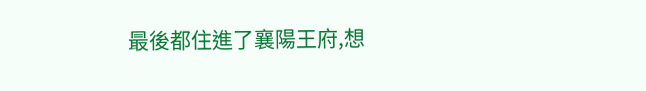最後都住進了襄陽王府,想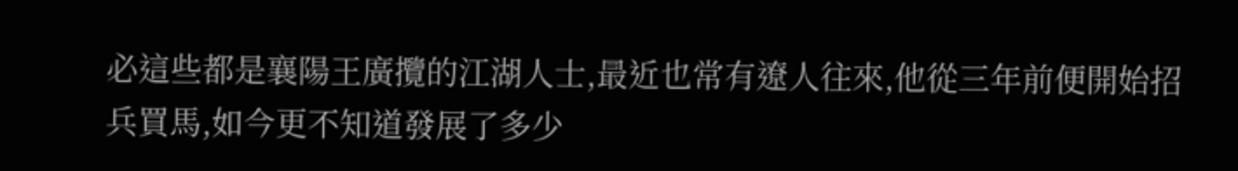必這些都是襄陽王廣攬的江湖人士,最近也常有遼人往來,他從三年前便開始招兵買馬,如今更不知道發展了多少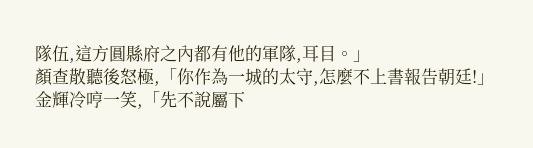隊伍,這方圓縣府之內都有他的軍隊,耳目。」
顏查散聽後怒極,「你作為一城的太守,怎麼不上書報告朝廷!」
金輝冷哼一笑,「先不說屬下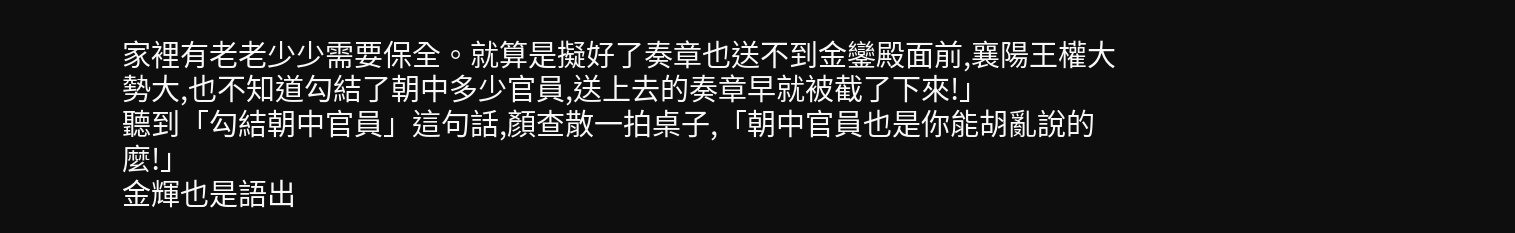家裡有老老少少需要保全。就算是擬好了奏章也送不到金鑾殿面前,襄陽王權大勢大,也不知道勾結了朝中多少官員,送上去的奏章早就被截了下來!」
聽到「勾結朝中官員」這句話,顏查散一拍桌子,「朝中官員也是你能胡亂說的麼!」
金輝也是語出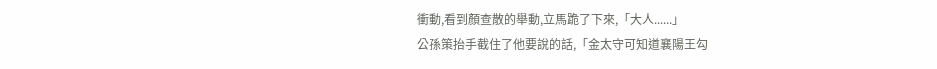衝動,看到顏查散的舉動,立馬跪了下來,「大人......」
公孫策抬手截住了他要說的話,「金太守可知道襄陽王勾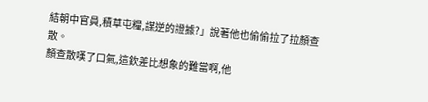結朝中官員,積草屯糧,謀逆的證據?」說著他也偷偷拉了拉顏查散。
顏查散嘆了口氣,這欽差比想象的難當啊,他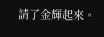請了金輝起來。